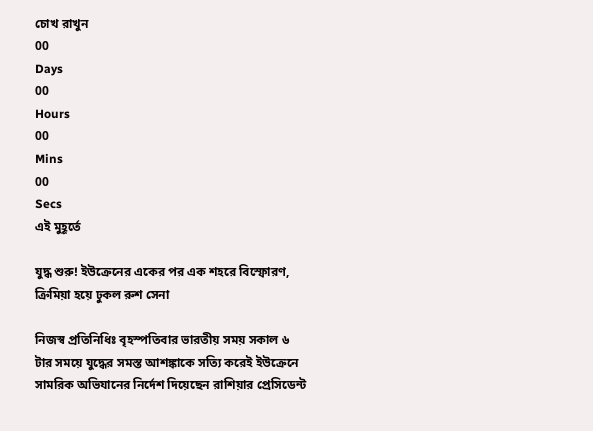চোখ রাখুন
00
Days
00
Hours
00
Mins
00
Secs
এই মুহূর্তে

যুদ্ধ শুরু! ইউক্রেনের একের পর এক শহরে বিস্ফোরণ, ক্রিমিয়া হয়ে ঢুকল রুশ সেনা

নিজস্ব প্রতিনিধিঃ বৃহস্পতিবার ভারতীয় সময় সকাল ৬ টার সময়ে যুদ্ধের সমস্ত আশঙ্কাকে সত্যি করেই ইউক্রেনে সামরিক অভিযানের নির্দেশ দিয়েছেন রাশিয়ার প্রেসিডেন্ট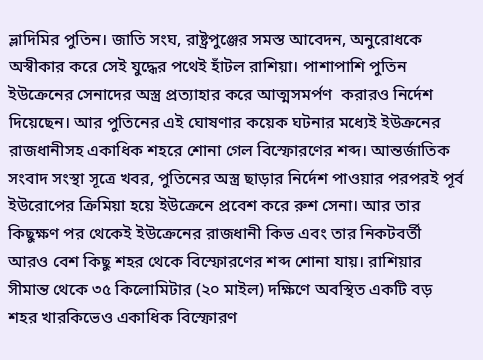ভ্লাদিমির পুতিন। জাতি সংঘ, রাষ্ট্রপুঞ্জের সমস্ত আবেদন, অনুরোধকে অস্বীকার করে সেই যুদ্ধের পথেই হাঁটল রাশিয়া। পাশাপাশি পুতিন ইউক্রেনের সেনাদের অস্ত্র প্রত্যাহার করে আত্মসমর্পণ  করারও নির্দেশ দিয়েছেন। আর পুতিনের এই ঘোষণার কয়েক ঘটনার মধ্যেই ইউক্রনের রাজধানীসহ একাধিক শহরে শোনা গেল বিস্ফোরণের শব্দ। আন্তর্জাতিক সংবাদ সংস্থা সূত্রে খবর, পুতিনের অস্ত্র ছাড়ার নির্দেশ পাওয়ার পরপরই পূর্ব ইউরোপের ক্রিমিয়া হয়ে ইউক্রেনে প্রবেশ করে রুশ সেনা। আর তার কিছুক্ষণ পর থেকেই ইউক্রেনের রাজধানী কিভ এবং তার নিকটবর্তী আরও বেশ কিছু শহর থেকে বিস্ফোরণের শব্দ শোনা যায়। রাশিয়ার সীমান্ত থেকে ৩৫ কিলোমিটার (২০ মাইল) দক্ষিণে অবস্থিত একটি বড় শহর খারকিভেও একাধিক বিস্ফোরণ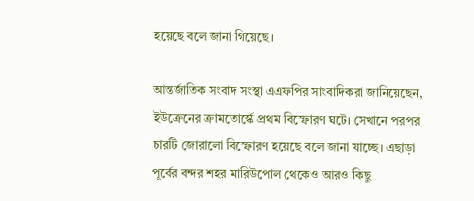হয়েছে বলে জানা গিয়েছে।

আন্তর্জাতিক সংবাদ সংস্থা এএফপির সাংবাদিকরা জানিয়েছেন, ইউক্রেনের ক্রামতোর্স্কে প্রথম বিস্ফোরণ ঘটে। সেখানে পরপর চারটি জোরালো বিস্ফোরণ হয়েছে বলে জানা যাচ্ছে। এছাড়া পূর্বের বন্দর শহর মারিউপোল থেকেও আরও কিছু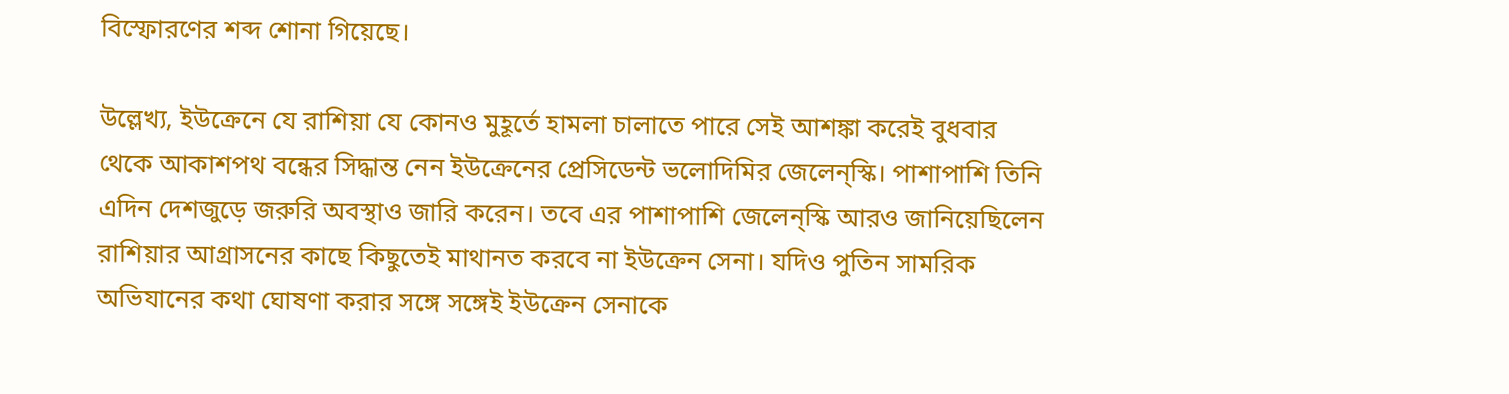বিস্ফোরণের শব্দ শোনা গিয়েছে।

উল্লেখ্য, ইউক্রেনে যে রাশিয়া যে কোনও মুহূর্তে হামলা চালাতে পারে সেই আশঙ্কা করেই বুধবার থেকে আকাশপথ বন্ধের সিদ্ধান্ত নেন ইউক্রেনের প্রেসিডেন্ট ভলোদিমির জেলেন্‌স্কি। পাশাপাশি তিনি এদিন দেশজুড়ে জরুরি অবস্থাও জারি করেন। তবে এর পাশাপাশি জেলেন্‌স্কি আরও জানিয়েছিলেন রাশিয়ার আগ্রাসনের কাছে কিছুতেই মাথানত করবে না ইউক্রেন সেনা। যদিও পুতিন সামরিক অভিযানের কথা ঘোষণা করার সঙ্গে সঙ্গেই ইউক্রেন সেনাকে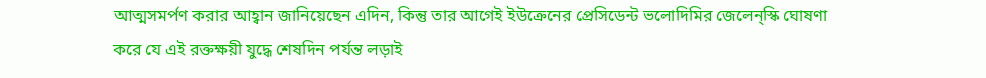আত্মসমর্পণ করার আহ্বান জানিয়েছেন এদিন, কিন্তু তার আগেই ইউক্রেনের প্রেসিডেন্ট ভলোদিমির জেলেন্‌স্কি ঘোষণা করে যে এই রক্তক্ষয়ী যুদ্ধে শেষদিন পর্যন্ত লড়াই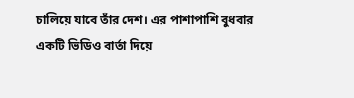চালিয়ে যাবে তাঁর দেশ। এর পাশাপাশি বুধবার একটি ভিডিও বার্তা দিয়ে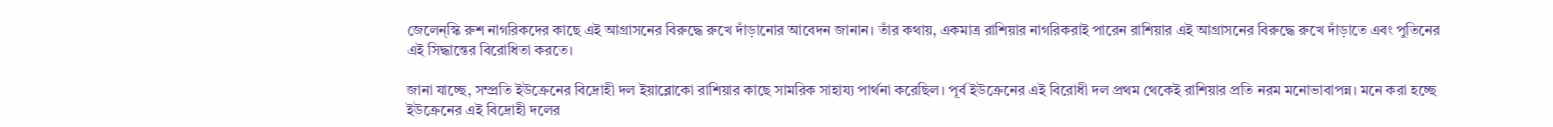জেলেন্‌স্কি রুশ নাগরিকদের কাছে এই আগ্রাসনের বিরুদ্ধে রুখে দাঁড়ানোর আবেদন জানান। তাঁর কথায়, একমাত্র রাশিয়ার নাগরিকরাই পারেন রাশিয়ার এই আগ্রাসনের বিরুদ্ধে রুখে দাঁড়াতে এবং পুতিনের এই সিদ্ধান্তের বিরোধিতা করতে।

জানা যাচ্ছে, সম্প্রতি ইউক্রেনের বিদ্রোহী দল ইয়াব্লোকো রাশিয়ার কাছে সামরিক সাহায্য পার্থনা করেছিল। পূর্ব ইউক্রেনের এই বিরোধী দল প্রথম থেকেই রাশিয়ার প্রতি নরম মনোভাবাপন্ন। মনে করা হচ্ছে ইউক্রেনের এই বিদ্রোহী দলের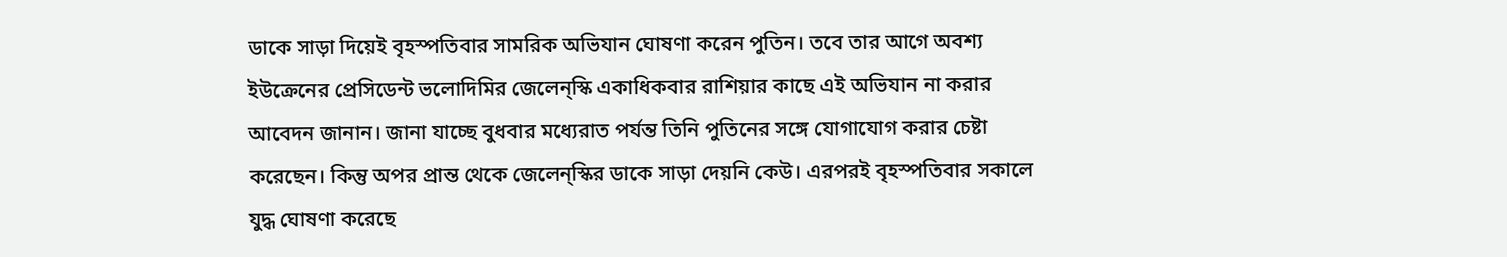ডাকে সাড়া দিয়েই বৃহস্পতিবার সামরিক অভিযান ঘোষণা করেন পুতিন। তবে তার আগে অবশ্য ইউক্রেনের প্রেসিডেন্ট ভলোদিমির জেলেন্‌স্কি একাধিকবার রাশিয়ার কাছে এই অভিযান না করার আবেদন জানান। জানা যাচ্ছে বুধবার মধ্যেরাত পর্যন্ত তিনি পুতিনের সঙ্গে যোগাযোগ করার চেষ্টা করেছেন। কিন্তু অপর প্রান্ত থেকে জেলেন্‌স্কির ডাকে সাড়া দেয়নি কেউ। এরপরই বৃহস্পতিবার সকালে যুদ্ধ ঘোষণা করেছে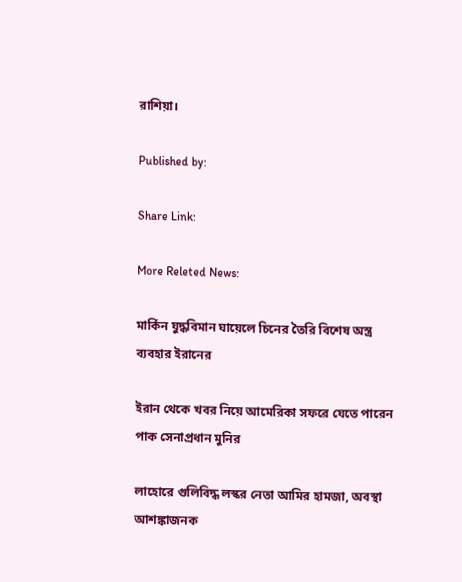রাশিয়া।

Published by:

Share Link:

More Releted News:

মার্কিন যুদ্ধবিমান ঘায়েলে চিনের তৈরি বিশেষ অস্ত্র ব্যবহার ইরানের

ইরান থেকে খবর নিয়ে আমেরিকা সফরে যেতে পারেন পাক সেনাপ্রধান মুনির

লাহোরে গুলিবিদ্ধ লস্কর নেতা আমির হামজা, অবস্থা আশঙ্কাজনক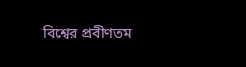বিশ্বের প্রবীণতম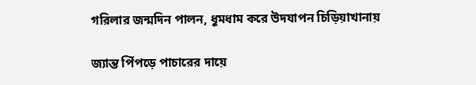গরিলার জন্মদিন পালন, ধুমধাম করে উদযাপন চিড়িয়াখানায়

জ্যান্ত পিঁপড়ে পাচারের দায়ে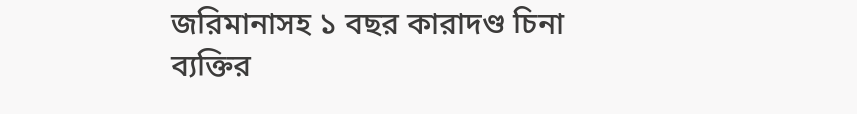জরিমানাসহ ১ বছর কারাদণ্ড চিনা ব্যক্তির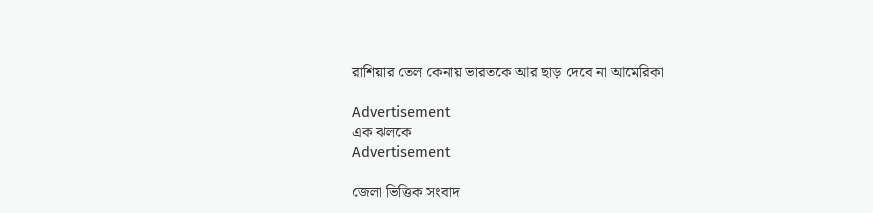রাশিয়ার তেল কেনায় ভারতকে আর ছাড় দেবে না আমেরিকা

Advertisement
এক ঝলকে
Advertisement

জেলা ভিত্তিক সংবাদ